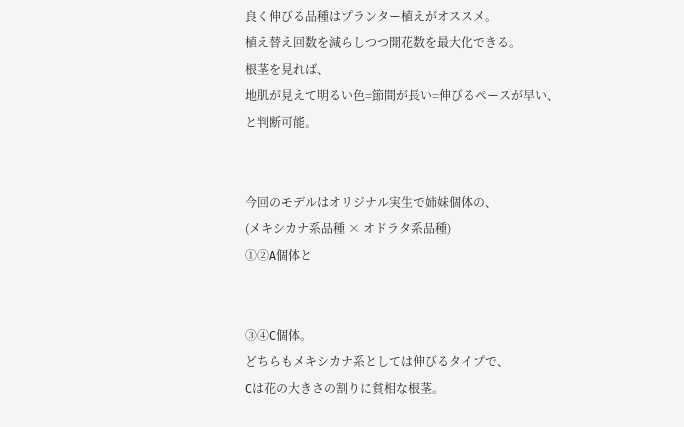良く伸びる品種はプランター植えがオススメ。
植え替え回数を減らしつつ開花数を最大化できる。
根茎を見れば、
地肌が見えて明るい色=節間が長い=伸びるペースが早い、
と判断可能。


今回のモデルはオリジナル実生で姉妹個体の、
(メキシカナ系品種 × オドラタ系品種)
①②A個体と


③④C個体。
どちらもメキシカナ系としては伸びるタイプで、
Cは花の大きさの割りに貧相な根茎。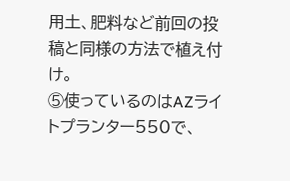用土、肥料など前回の投稿と同様の方法で植え付け。
⑤使っているのはAZライトプランター550で、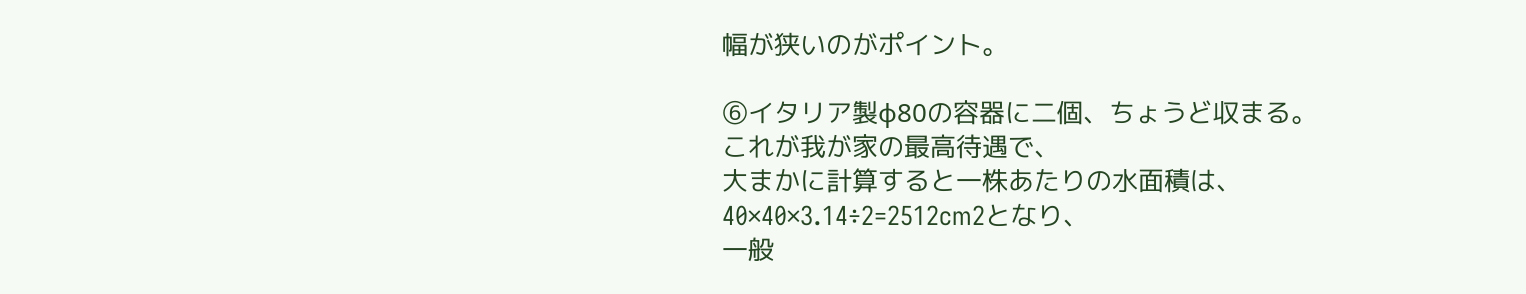幅が狭いのがポイント。

⑥イタリア製φ80の容器に二個、ちょうど収まる。
これが我が家の最高待遇で、
大まかに計算すると一株あたりの水面積は、
40×40×3.14÷2=2512cm2となり、
一般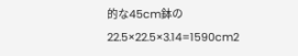的な45cm鉢の22.5×22.5×3.14=1590cm2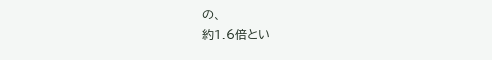の、
約1.6倍とい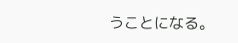うことになる。